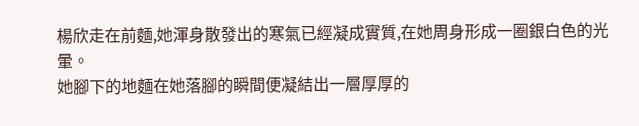楊欣走在前麵,她渾身散發出的寒氣已經凝成實質,在她周身形成一圈銀白色的光暈。
她腳下的地麵在她落腳的瞬間便凝結出一層厚厚的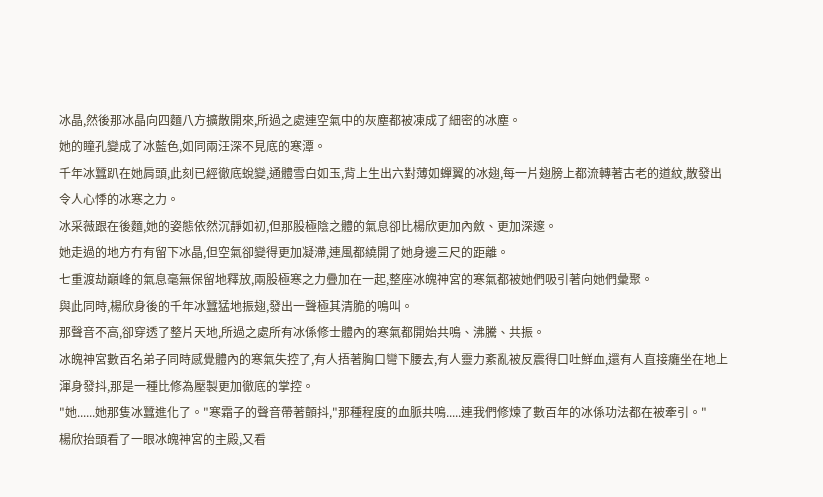冰晶,然後那冰晶向四麵八方擴散開來,所過之處連空氣中的灰塵都被凍成了細密的冰塵。
她的瞳孔變成了冰藍色,如同兩汪深不見底的寒潭。
千年冰蠶趴在她肩頭,此刻已經徹底蛻變,通體雪白如玉,背上生出六對薄如蟬翼的冰翅,每一片翅膀上都流轉著古老的道紋,散發出令人心悸的冰寒之力。
冰采薇跟在後麵,她的姿態依然沉靜如初,但那股極陰之體的氣息卻比楊欣更加內斂、更加深邃。
她走過的地方冇有留下冰晶,但空氣卻變得更加凝滯,連風都繞開了她身邊三尺的距離。
七重渡劫巔峰的氣息毫無保留地釋放,兩股極寒之力疊加在一起,整座冰魄神宮的寒氣都被她們吸引著向她們彙聚。
與此同時,楊欣身後的千年冰蠶猛地振翅,發出一聲極其清脆的鳴叫。
那聲音不高,卻穿透了整片天地,所過之處所有冰係修士體內的寒氣都開始共鳴、沸騰、共振。
冰魄神宮數百名弟子同時感覺體內的寒氣失控了,有人捂著胸口彎下腰去,有人靈力紊亂被反震得口吐鮮血,還有人直接癱坐在地上渾身發抖,那是一種比修為壓製更加徹底的掌控。
"她......她那隻冰蠶進化了。"寒霜子的聲音帶著顫抖,"那種程度的血脈共鳴.....連我們修煉了數百年的冰係功法都在被牽引。"
楊欣抬頭看了一眼冰魄神宮的主殿,又看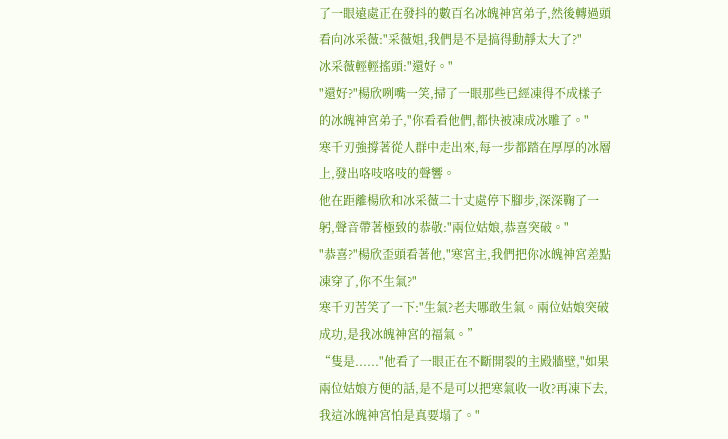了一眼遠處正在發抖的數百名冰魄神宮弟子,然後轉過頭看向冰采薇:"采薇姐,我們是不是搞得動靜太大了?"
冰采薇輕輕搖頭:"還好。"
"還好?"楊欣咧嘴一笑,掃了一眼那些已經凍得不成樣子的冰魄神宮弟子,"你看看他們,都快被凍成冰雕了。"
寒千刃強撐著從人群中走出來,每一步都踏在厚厚的冰層上,發出咯吱咯吱的聲響。
他在距離楊欣和冰采薇二十丈處停下腳步,深深鞠了一躬,聲音帶著極致的恭敬:"兩位姑娘,恭喜突破。"
"恭喜?"楊欣歪頭看著他,"寒宮主,我們把你冰魄神宮差點凍穿了,你不生氣?"
寒千刃苦笑了一下:"生氣?老夫哪敢生氣。兩位姑娘突破成功,是我冰魄神宮的福氣。”
“隻是......"他看了一眼正在不斷開裂的主殿牆壁,"如果兩位姑娘方便的話,是不是可以把寒氣收一收?再凍下去,我這冰魄神宮怕是真要塌了。"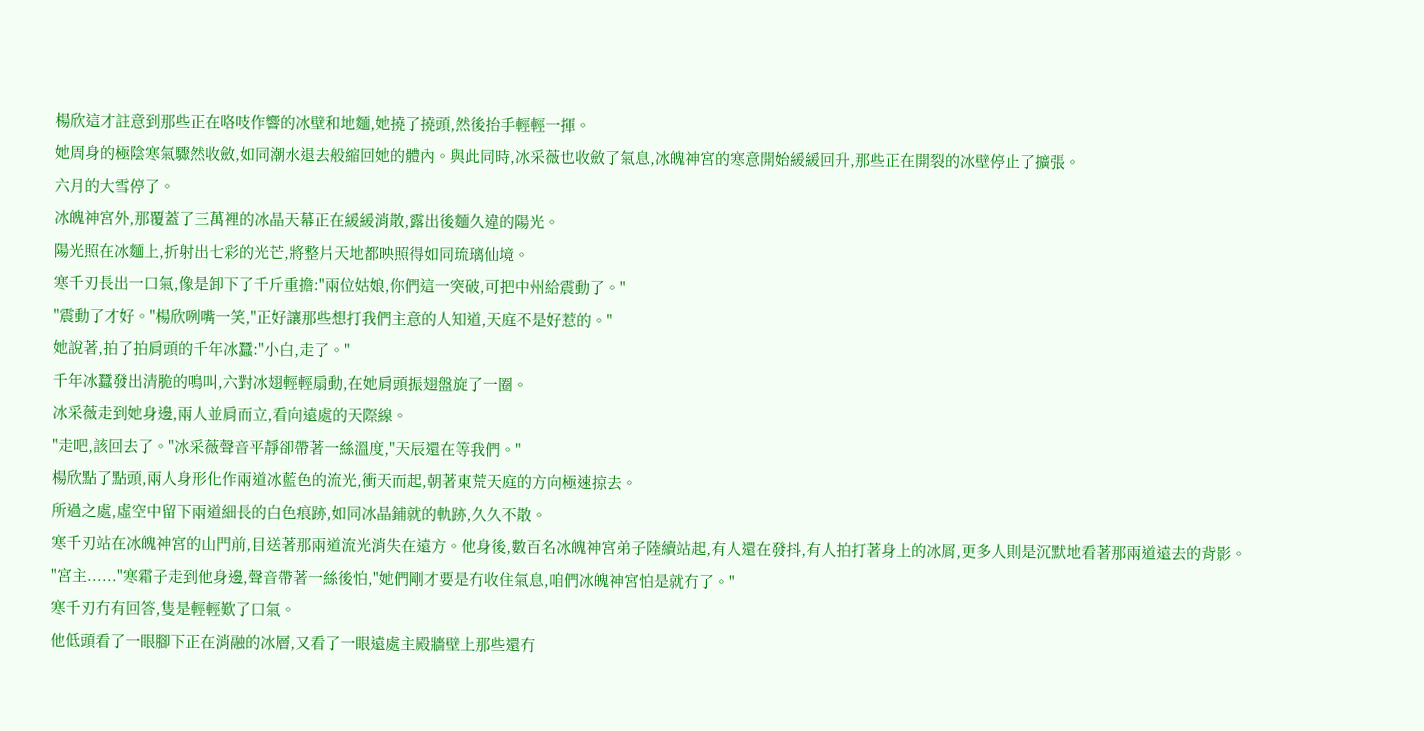楊欣這才註意到那些正在咯吱作響的冰壁和地麵,她撓了撓頭,然後抬手輕輕一揮。
她周身的極陰寒氣驟然收斂,如同潮水退去般縮回她的體內。與此同時,冰采薇也收斂了氣息,冰魄神宮的寒意開始緩緩回升,那些正在開裂的冰壁停止了擴張。
六月的大雪停了。
冰魄神宮外,那覆蓋了三萬裡的冰晶天幕正在緩緩消散,露出後麵久違的陽光。
陽光照在冰麵上,折射出七彩的光芒,將整片天地都映照得如同琉璃仙境。
寒千刃長出一口氣,像是卸下了千斤重擔:"兩位姑娘,你們這一突破,可把中州給震動了。"
"震動了才好。"楊欣咧嘴一笑,"正好讓那些想打我們主意的人知道,天庭不是好惹的。"
她說著,拍了拍肩頭的千年冰蠶:"小白,走了。"
千年冰蠶發出清脆的鳴叫,六對冰翅輕輕扇動,在她肩頭振翅盤旋了一圈。
冰采薇走到她身邊,兩人並肩而立,看向遠處的天際線。
"走吧,該回去了。"冰采薇聲音平靜卻帶著一絲溫度,"天辰還在等我們。"
楊欣點了點頭,兩人身形化作兩道冰藍色的流光,衝天而起,朝著東荒天庭的方向極速掠去。
所過之處,虛空中留下兩道細長的白色痕跡,如同冰晶鋪就的軌跡,久久不散。
寒千刃站在冰魄神宮的山門前,目送著那兩道流光消失在遠方。他身後,數百名冰魄神宮弟子陸續站起,有人還在發抖,有人拍打著身上的冰屑,更多人則是沉默地看著那兩道遠去的背影。
"宮主......"寒霜子走到他身邊,聲音帶著一絲後怕,"她們剛才要是冇收住氣息,咱們冰魄神宮怕是就冇了。"
寒千刃冇有回答,隻是輕輕歎了口氣。
他低頭看了一眼腳下正在消融的冰層,又看了一眼遠處主殿牆壁上那些還冇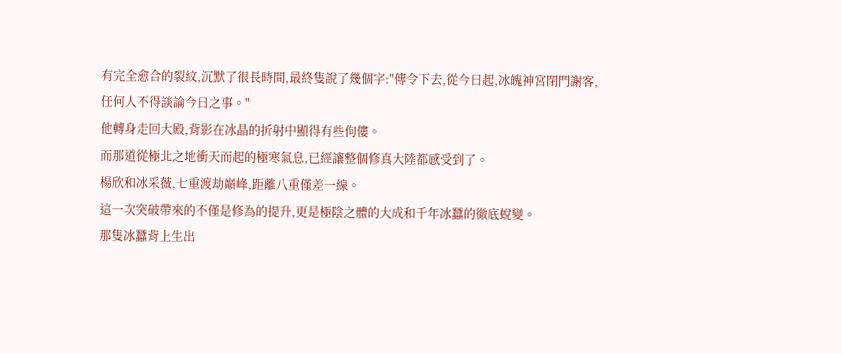有完全愈合的裂紋,沉默了很長時間,最終隻說了幾個字:"傳令下去,從今日起,冰魄神宮閉門謝客,任何人不得談論今日之事。"
他轉身走回大殿,背影在冰晶的折射中顯得有些佝僂。
而那道從極北之地衝天而起的極寒氣息,已經讓整個修真大陸都感受到了。
楊欣和冰采薇,七重渡劫巔峰,距離八重僅差一線。
這一次突破帶來的不僅是修為的提升,更是極陰之體的大成和千年冰蠶的徹底蛻變。
那隻冰蠶背上生出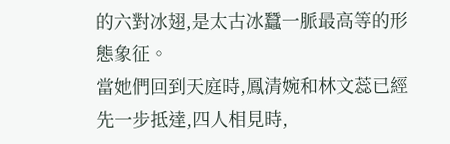的六對冰翅,是太古冰蠶一脈最高等的形態象征。
當她們回到天庭時,鳳清婉和林文蕊已經先一步抵達,四人相見時,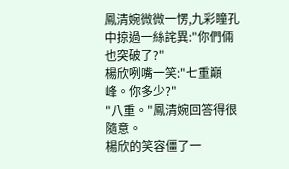鳳清婉微微一愣,九彩瞳孔中掠過一絲詫異:"你們倆也突破了?"
楊欣咧嘴一笑:"七重巔峰。你多少?"
"八重。"鳳清婉回答得很隨意。
楊欣的笑容僵了一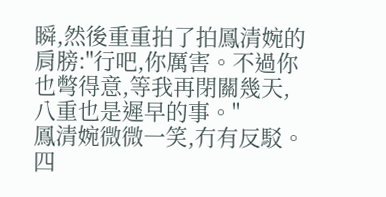瞬,然後重重拍了拍鳳清婉的肩膀:"行吧,你厲害。不過你也彆得意,等我再閉關幾天,八重也是遲早的事。"
鳳清婉微微一笑,冇有反駁。
四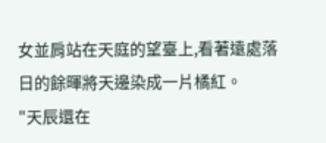女並肩站在天庭的望臺上,看著遠處落日的餘暉將天邊染成一片橘紅。
"天辰還在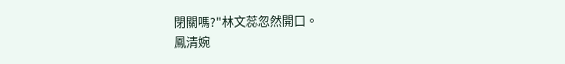閉關嗎?"林文蕊忽然開口。
鳳清婉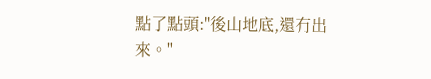點了點頭:"後山地底,還冇出來。"